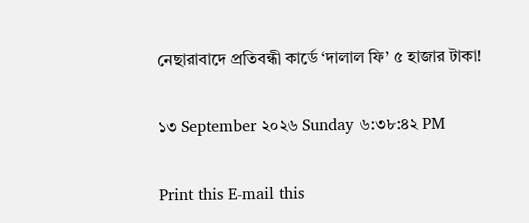নেছারাবাদে প্রতিবন্ধী কার্ডে ‘দালাল ফি’ ৫ হাজার টাকা!

১৩ September ২০২৬ Sunday ৬:৩৮:৪২ PM

Print this E-mail this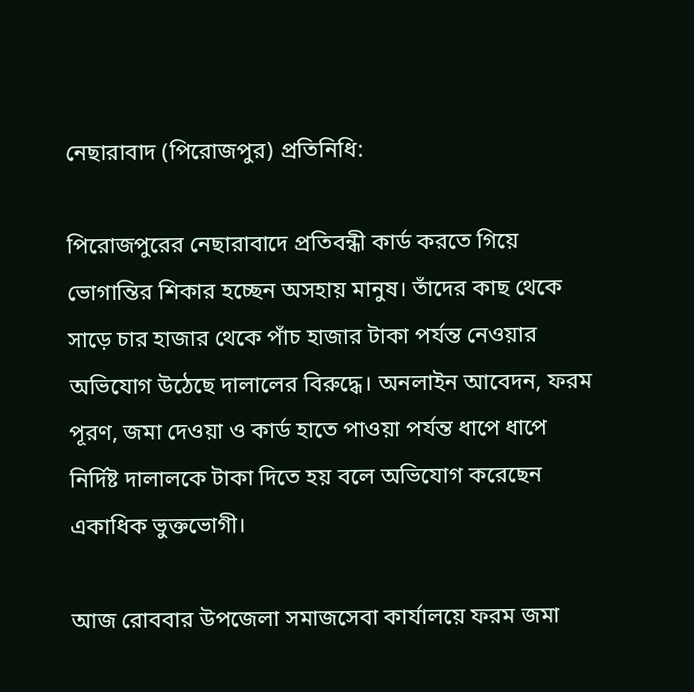নেছারাবাদ (পিরোজপুর) প্রতিনিধি:

পিরোজপুরের নেছারাবাদে প্রতিবন্ধী কার্ড করতে গিয়ে ভোগান্তির শিকার হচ্ছেন অসহায় মানুষ। তাঁদের কাছ থেকে সাড়ে চার হাজার থেকে পাঁচ হাজার টাকা পর্যন্ত নেওয়ার অভিযোগ উঠেছে দালালের বিরুদ্ধে। অনলাইন আবেদন, ফরম পূরণ, জমা দেওয়া ও কার্ড হাতে পাওয়া পর্যন্ত ধাপে ধাপে নির্দিষ্ট দালালকে টাকা দিতে হয় বলে অভিযোগ করেছেন একাধিক ভুক্তভোগী।

আজ রোববার উপজেলা সমাজসেবা কার্যালয়ে ফরম জমা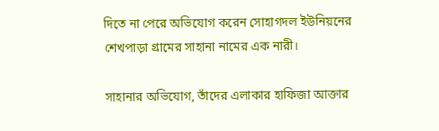দিতে না পেরে অভিযোগ করেন সোহাগদল ইউনিয়নের শেখপাড়া গ্রামের সাহানা নামের এক নারী।

সাহানার অভিযোগ, তাঁদের এলাকার হাফিজা আক্তার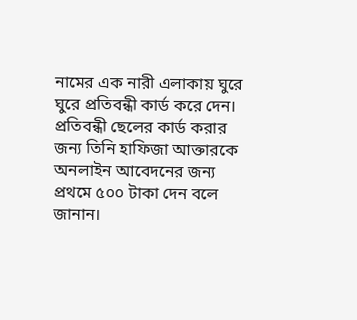নামের এক নারী এলাকায় ঘুরে ঘুরে প্রতিবন্ধী কার্ড করে দেন। প্রতিবন্ধী ছেলের কার্ড করার জন্য তিনি হাফিজা আক্তারকে অনলাইন আবেদনের জন্য প্রথমে ৫০০ টাকা দেন বলে জানান।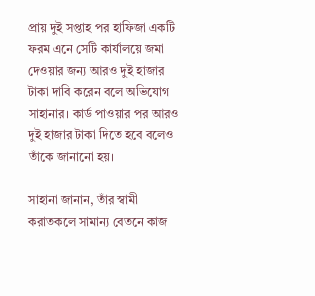প্রায় দুই সপ্তাহ পর হাফিজা একটি ফরম এনে সেটি কার্যালয়ে জমা দেওয়ার জন্য আরও দুই হাজার টাকা দাবি করেন বলে অভিযোগ সাহানার। কার্ড পাওয়ার পর আরও দুই হাজার টাকা দিতে হবে বলেও তাঁকে জানানো হয়।

সাহানা জানান, তাঁর স্বামী করাতকলে সামান্য বেতনে কাজ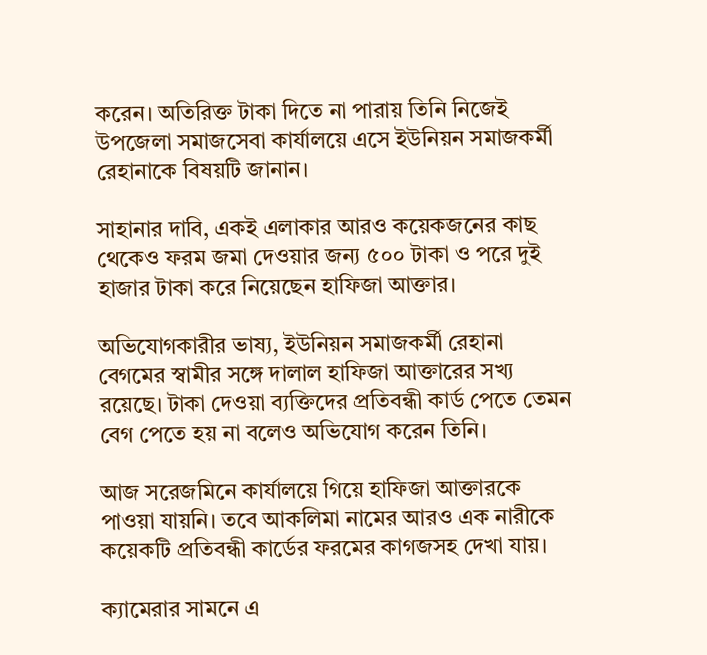করেন। অতিরিক্ত টাকা দিতে না পারায় তিনি নিজেই উপজেলা সমাজসেবা কার্যালয়ে এসে ইউনিয়ন সমাজকর্মী রেহানাকে বিষয়টি জানান।

সাহানার দাবি, একই এলাকার আরও কয়েকজনের কাছ থেকেও ফরম জমা দেওয়ার জন্য ৫০০ টাকা ও পরে দুই হাজার টাকা করে নিয়েছেন হাফিজা আক্তার।

অভিযোগকারীর ভাষ্য, ইউনিয়ন সমাজকর্মী রেহানা বেগমের স্বামীর সঙ্গে দালাল হাফিজা আক্তারের সখ্য রয়েছে। টাকা দেওয়া ব্যক্তিদের প্রতিবন্ধী কার্ড পেতে তেমন বেগ পেতে হয় না বলেও অভিযোগ করেন তিনি।

আজ সরেজমিনে কার্যালয়ে গিয়ে হাফিজা আক্তারকে পাওয়া যায়নি। তবে আকলিমা নামের আরও এক নারীকে কয়েকটি প্রতিবন্ধী কার্ডের ফরমের কাগজসহ দেখা যায়।

ক্যামেরার সামনে এ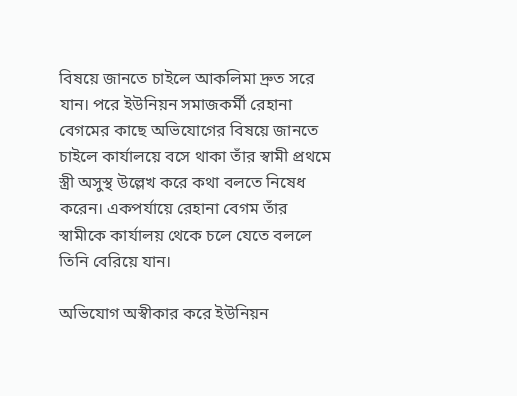বিষয়ে জানতে চাইলে আকলিমা দ্রুত সরে যান। পরে ইউনিয়ন সমাজকর্মী রেহানা বেগমের কাছে অভিযোগের বিষয়ে জানতে চাইলে কার্যালয়ে বসে থাকা তাঁর স্বামী প্রথমে স্ত্রী অসুস্থ উল্লেখ করে কথা বলতে নিষেধ করেন। একপর্যায়ে রেহানা বেগম তাঁর স্বামীকে কার্যালয় থেকে চলে যেতে বললে তিনি বেরিয়ে যান।

অভিযোগ অস্বীকার করে ইউনিয়ন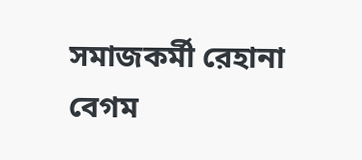সমাজকর্মী রেহানা বেগম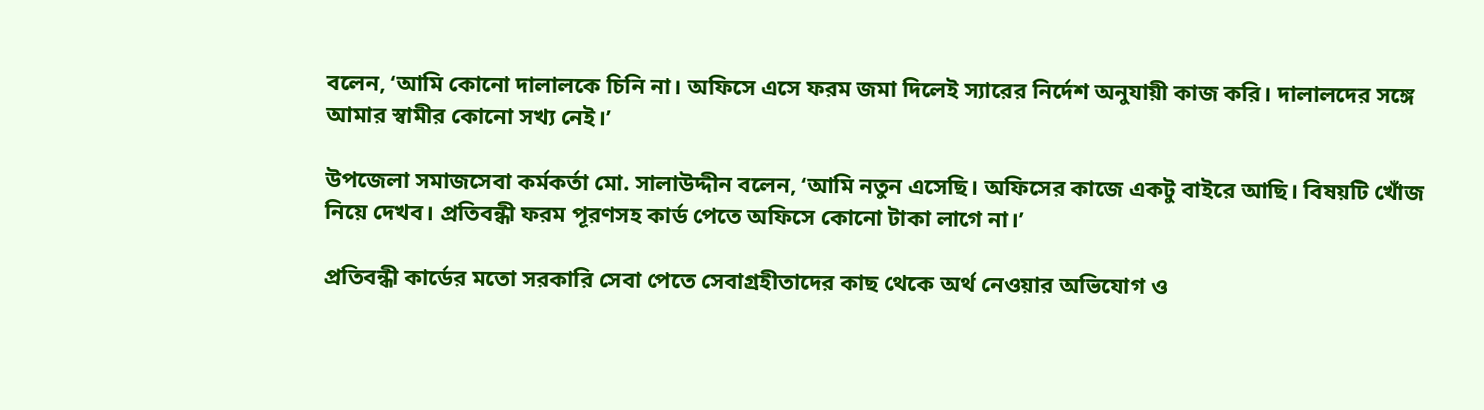বলেন, ‘আমি কোনো দালালকে চিনি না। অফিসে এসে ফরম জমা দিলেই স্যারের নির্দেশ অনুযায়ী কাজ করি। দালালদের সঙ্গে আমার স্বামীর কোনো সখ্য নেই।’

উপজেলা সমাজসেবা কর্মকর্তা মো. সালাউদ্দীন বলেন, ‘আমি নতুন এসেছি। অফিসের কাজে একটু বাইরে আছি। বিষয়টি খোঁজ নিয়ে দেখব। প্রতিবন্ধী ফরম পূরণসহ কার্ড পেতে অফিসে কোনো টাকা লাগে না।’

প্রতিবন্ধী কার্ডের মতো সরকারি সেবা পেতে সেবাগ্রহীতাদের কাছ থেকে অর্থ নেওয়ার অভিযোগ ও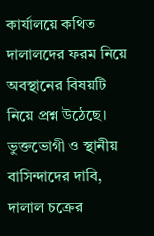কার্যালয়ে কথিত দালালদের ফরম নিয়ে অবস্থানের বিষয়টি নিয়ে প্রশ্ন উঠেছে। ভুক্তভোগী ও স্থানীয় বাসিন্দাদের দাবি, দালাল চক্রের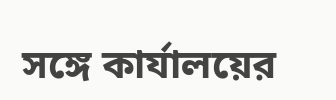সঙ্গে কার্যালয়ের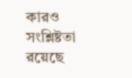কারও সংশ্লিষ্টতা রয়েছে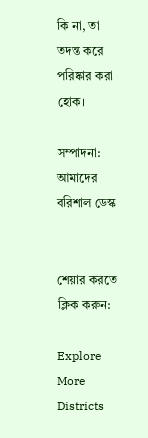কি না, তা তদন্ত করে পরিষ্কার করা হোক।

সম্পাদনা: আমাদের বরিশাল ডেস্ক


শেয়ার করতে ক্লিক করুন:

Explore More Districts